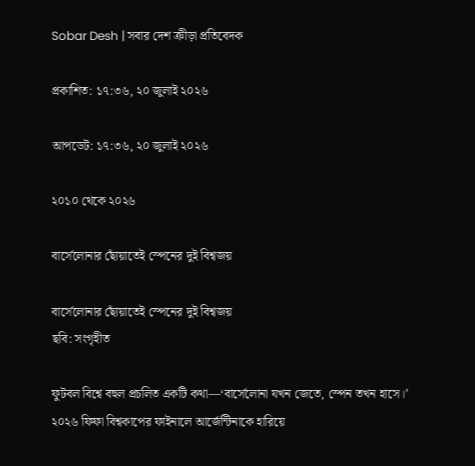Sobar Desh | সবার দেশ ক্রীড়া প্রতিবেদক

প্রকাশিত: ১৭:৩৬, ২০ জুলাই ২০২৬

আপডেট: ১৭:৩৬, ২০ জুলাই ২০২৬

২০১০ থেকে ২০২৬

বার্সেলোনার ছোঁয়াতেই স্পেনের দুই বিশ্বজয়

বার্সেলোনার ছোঁয়াতেই স্পেনের দুই বিশ্বজয়
ছবি: সংগৃহীত

ফুটবল বিশ্বে বহুল প্রচলিত একটি কথা—‘বার্সেলোনা যখন জেতে, স্পেন তখন হাসে।’ ২০২৬ ফিফা বিশ্বকাপের ফাইনালে আর্জেন্টিনাকে হারিয়ে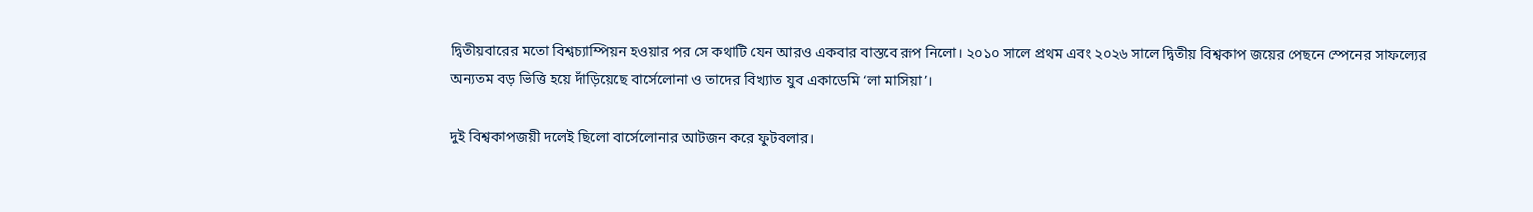দ্বিতীয়বারের মতো বিশ্বচ্যাম্পিয়ন হওয়ার পর সে কথাটি যেন আরও একবার বাস্তবে রূপ নিলো। ২০১০ সালে প্রথম এবং ২০২৬ সালে দ্বিতীয় বিশ্বকাপ জয়ের পেছনে স্পেনের সাফল্যের অন্যতম বড় ভিত্তি হয়ে দাঁড়িয়েছে বার্সেলোনা ও তাদের বিখ্যাত যুব একাডেমি ‘লা মাসিয়া’।

দুই বিশ্বকাপজয়ী দলেই ছিলো বার্সেলোনার আটজন করে ফুটবলার।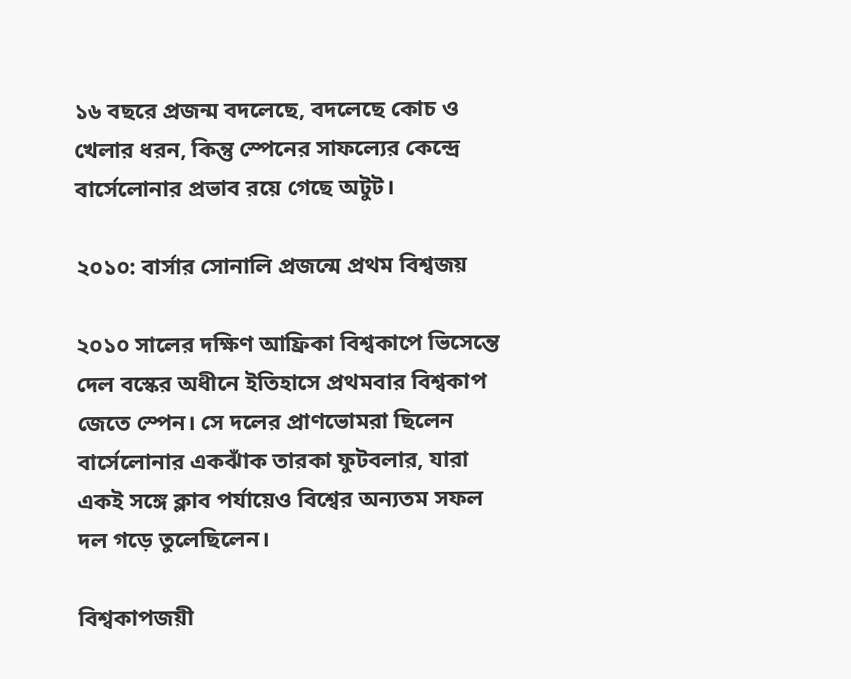১৬ বছরে প্রজন্ম বদলেছে, বদলেছে কোচ ও খেলার ধরন, কিন্তু স্পেনের সাফল্যের কেন্দ্রে বার্সেলোনার প্রভাব রয়ে গেছে অটুট।

২০১০: বার্সার সোনালি প্রজন্মে প্রথম বিশ্বজয়

২০১০ সালের দক্ষিণ আফ্রিকা বিশ্বকাপে ভিসেন্তে দেল বস্কের অধীনে ইতিহাসে প্রথমবার বিশ্বকাপ জেতে স্পেন। সে দলের প্রাণভোমরা ছিলেন বার্সেলোনার একঝাঁক তারকা ফুটবলার, যারা একই সঙ্গে ক্লাব পর্যায়েও বিশ্বের অন্যতম সফল দল গড়ে তুলেছিলেন।

বিশ্বকাপজয়ী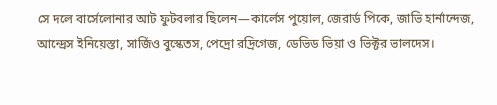সে দলে বার্সেলোনার আট ফুটবলার ছিলেন—কার্লেস পুয়োল, জেরার্ড পিকে, জাভি হার্নান্দেজ, আন্দ্রেস ইনিয়েস্তা, সার্জিও বুস্কেতস, পেদ্রো রদ্রিগেজ, ডেভিড ভিয়া ও ভিক্টর ভালদেস।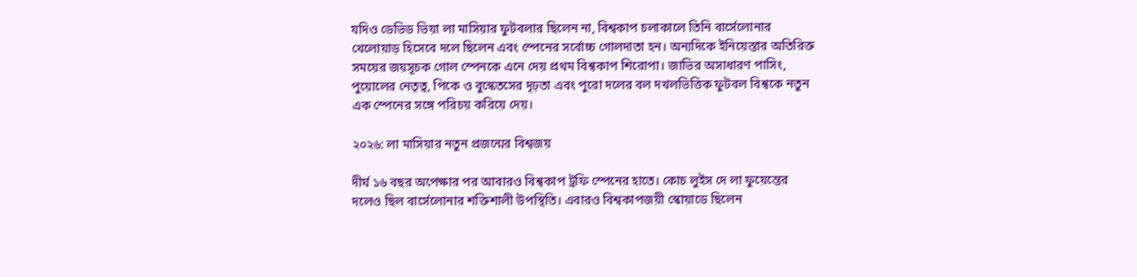যদিও ডেভিড ভিয়া লা মাসিয়ার ফুটবলার ছিলেন না, বিশ্বকাপ চলাকালে তিনি বার্সেলোনার খেলোয়াড় হিসেবে দলে ছিলেন এবং স্পেনের সর্বোচ্চ গোলদাতা হন। অন্যদিকে ইনিয়েস্তার অতিরিক্ত সময়ের জয়সূচক গোল স্পেনকে এনে দেয় প্রথম বিশ্বকাপ শিরোপা। জাভির অসাধারণ পাসিং, পুয়োলের নেতৃত্ব, পিকে ও বুস্কেতসের দৃঢ়তা এবং পুরো দলের বল দখলভিত্তিক ফুটবল বিশ্বকে নতুন এক স্পেনের সঙ্গে পরিচয় করিয়ে দেয়।

২০২৬: লা মাসিয়ার নতুন প্রজন্মের বিশ্বজয়

দীর্ঘ ১৬ বছর অপেক্ষার পর আবারও বিশ্বকাপ ট্রফি স্পেনের হাতে। কোচ লুইস দে লা ফুয়েন্তের দলেও ছিল বার্সেলোনার শক্তিশালী উপস্থিতি। এবারও বিশ্বকাপজয়ী স্কোয়াডে ছিলেন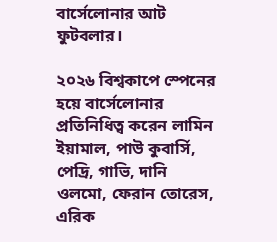বার্সেলোনার আট ফুটবলার।

২০২৬ বিশ্বকাপে স্পেনের হয়ে বার্সেলোনার প্রতিনিধিত্ব করেন লামিন ইয়ামাল, পাউ কুবার্সি, পেদ্রি, গাভি, দানি ওলমো, ফেরান তোরেস, এরিক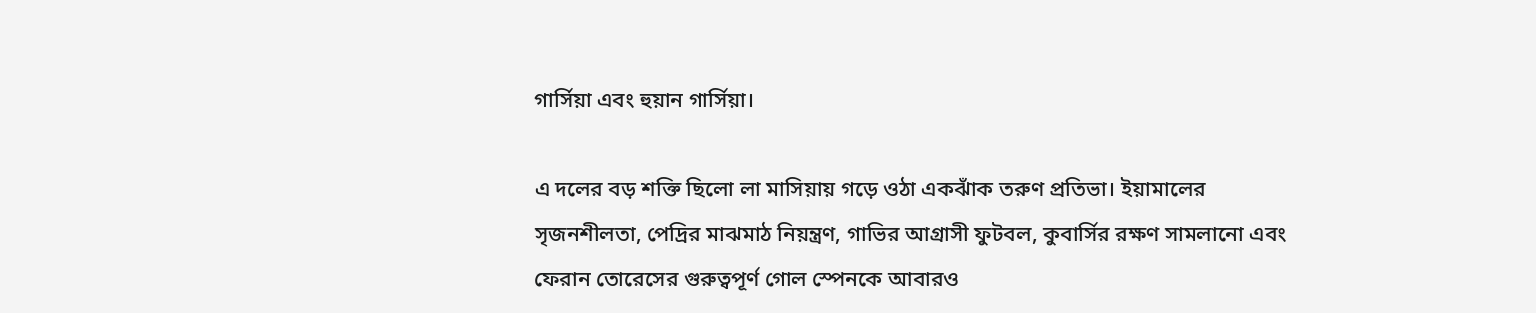গার্সিয়া এবং হুয়ান গার্সিয়া।

এ দলের বড় শক্তি ছিলো লা মাসিয়ায় গড়ে ওঠা একঝাঁক তরুণ প্রতিভা। ইয়ামালের সৃজনশীলতা, পেদ্রির মাঝমাঠ নিয়ন্ত্রণ, গাভির আগ্রাসী ফুটবল, কুবার্সির রক্ষণ সামলানো এবং ফেরান তোরেসের গুরুত্বপূর্ণ গোল স্পেনকে আবারও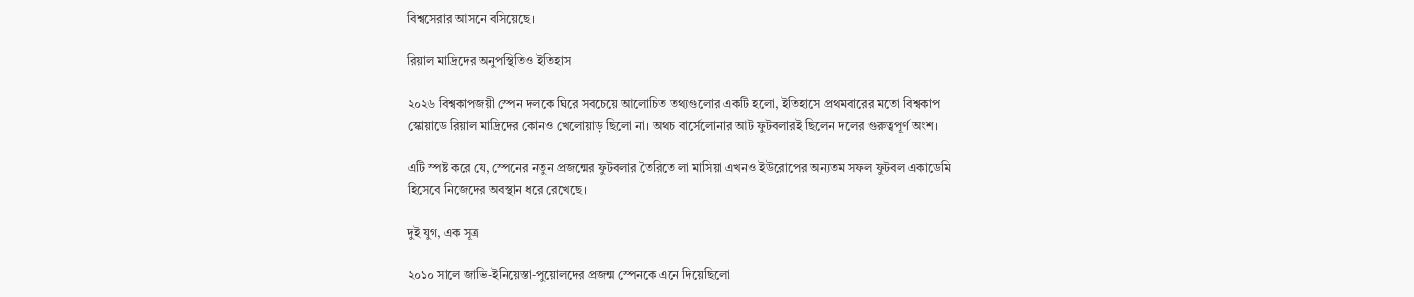বিশ্বসেরার আসনে বসিয়েছে।

রিয়াল মাদ্রিদের অনুপস্থিতিও ইতিহাস

২০২৬ বিশ্বকাপজয়ী স্পেন দলকে ঘিরে সবচেয়ে আলোচিত তথ্যগুলোর একটি হলো, ইতিহাসে প্রথমবারের মতো বিশ্বকাপ স্কোয়াডে রিয়াল মাদ্রিদের কোনও খেলোয়াড় ছিলো না। অথচ বার্সেলোনার আট ফুটবলারই ছিলেন দলের গুরুত্বপূর্ণ অংশ।

এটি স্পষ্ট করে যে, স্পেনের নতুন প্রজন্মের ফুটবলার তৈরিতে লা মাসিয়া এখনও ইউরোপের অন্যতম সফল ফুটবল একাডেমি হিসেবে নিজেদের অবস্থান ধরে রেখেছে।

দুই যুগ, এক সূত্র

২০১০ সালে জাভি-ইনিয়েস্তা-পুয়োলদের প্রজন্ম স্পেনকে এনে দিয়েছিলো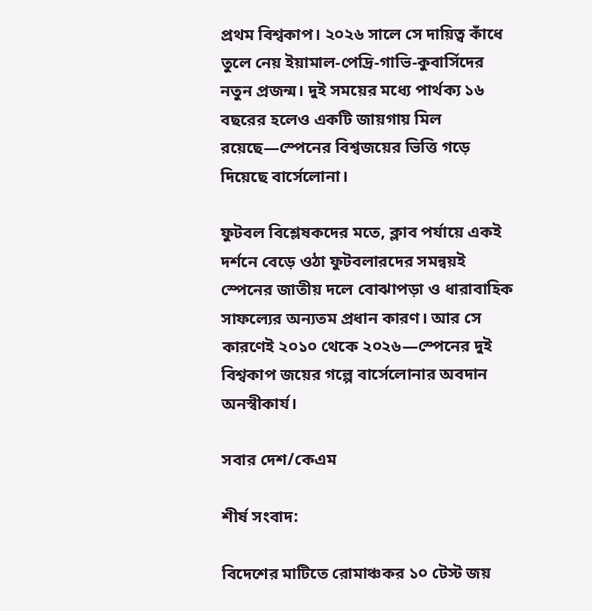প্রথম বিশ্বকাপ। ২০২৬ সালে সে দায়িত্ব কাঁধে তুলে নেয় ইয়ামাল-পেদ্রি-গাভি-কুবার্সিদের নতুন প্রজন্ম। দুই সময়ের মধ্যে পার্থক্য ১৬ বছরের হলেও একটি জায়গায় মিল রয়েছে—স্পেনের বিশ্বজয়ের ভিত্তি গড়ে দিয়েছে বার্সেলোনা।

ফুটবল বিশ্লেষকদের মতে, ক্লাব পর্যায়ে একই দর্শনে বেড়ে ওঠা ফুটবলারদের সমন্বয়ই স্পেনের জাতীয় দলে বোঝাপড়া ও ধারাবাহিক সাফল্যের অন্যতম প্রধান কারণ। আর সে কারণেই ২০১০ থেকে ২০২৬—স্পেনের দুই বিশ্বকাপ জয়ের গল্পে বার্সেলোনার অবদান অনস্বীকার্য।

সবার দেশ/কেএম

শীর্ষ সংবাদ:

বিদেশের মাটিতে রোমাঞ্চকর ১০ টেস্ট জয়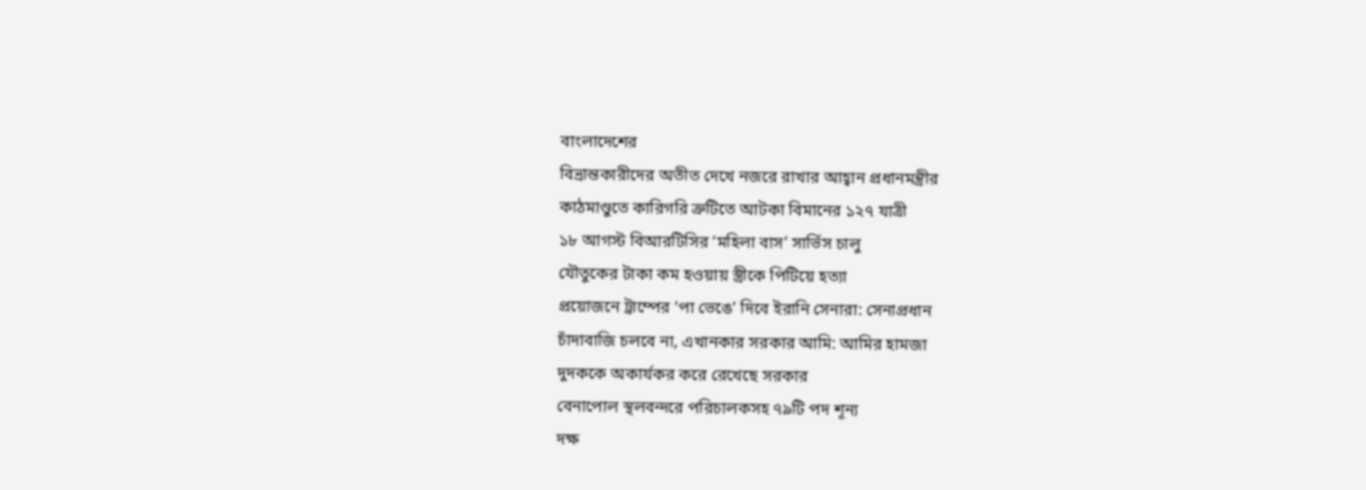বাংলাদেশের
বিভ্রান্তকারীদের অতীত দেখে নজরে রাখার আহ্বান প্রধানমন্ত্রীর
কাঠমাণ্ডুতে কারিগরি ত্রুটিতে আটকা বিমানের ১২৭ যাত্রী
১৮ আগস্ট বিআরটিসির ‘মহিলা বাস’ সার্ভিস চালু
যৌতুকের টাকা কম হওয়ায় স্ত্রীকে পিটিয়ে হত্যা
প্রয়োজনে ট্রাম্পের ‘পা ভেঙে’ দিবে ইরানি সেনারা: সেনাপ্রধান
চাঁদাবাজি চলবে না, এখানকার সরকার আমি: আমির হামজা
দুদককে অকার্যকর করে রেখেছে সরকার
বেনাপোল স্থলবন্দরে পরিচালকসহ ৭৯টি পদ শূন্য
দক্ষ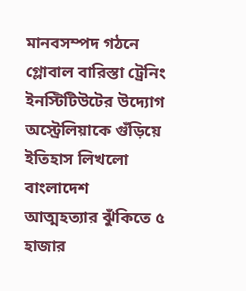মানবসম্পদ গঠনে গ্লোবাল বারিস্তা ট্রেনিং ইনস্টিটিউটের উদ্যোগ
অস্ট্রেলিয়াকে গুঁড়িয়ে ইতিহাস লিখলো বাংলাদেশ
আত্মহত্যার ঝুঁকিতে ৫ হাজার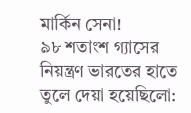মার্কিন সেনা!
৯৮ শতাংশ গ্যাসের নিয়ন্ত্রণ ভারতের হাতে তুলে দেয়া হয়েছিলো: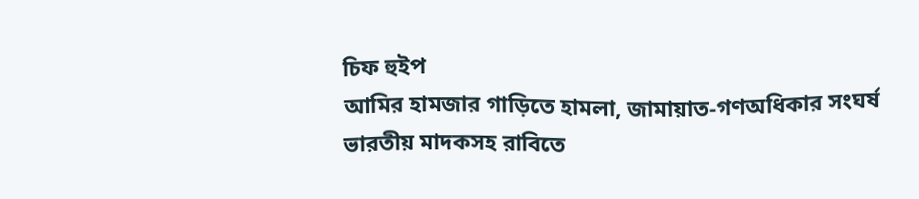চিফ হুইপ
আমির হামজার গাড়িতে হামলা, জামায়াত-গণঅধিকার সংঘর্ষ
ভারতীয় মাদকসহ রাবিতে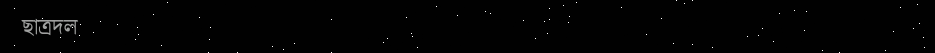ছাত্রদল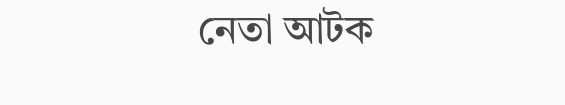নেতা আটক